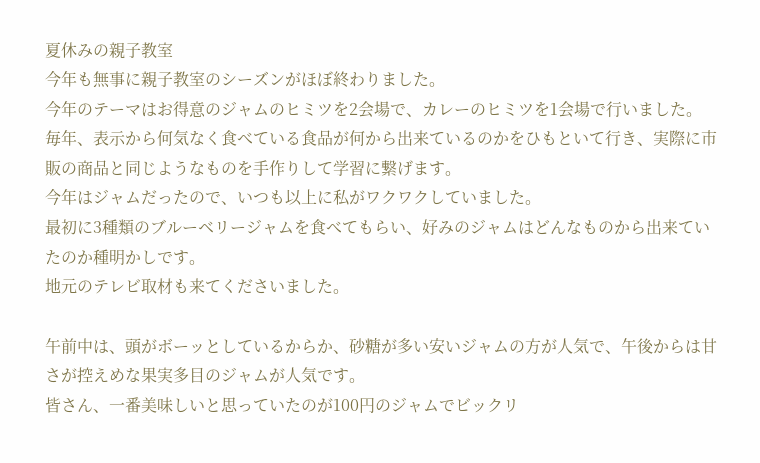夏休みの親子教室
今年も無事に親子教室のシーズンがほぼ終わりました。
今年のテーマはお得意のジャムのヒミツを2会場で、カレーのヒミツを1会場で行いました。
毎年、表示から何気なく食べている食品が何から出来ているのかをひもといて行き、実際に市販の商品と同じようなものを手作りして学習に繋げます。
今年はジャムだったので、いつも以上に私がワクワクしていました。
最初に3種類のブルーベリージャムを食べてもらい、好みのジャムはどんなものから出来ていたのか種明かしです。
地元のテレビ取材も来てくださいました。

午前中は、頭がボーッとしているからか、砂糖が多い安いジャムの方が人気で、午後からは甘さが控えめな果実多目のジャムが人気です。
皆さん、一番美味しいと思っていたのが100円のジャムでビックリ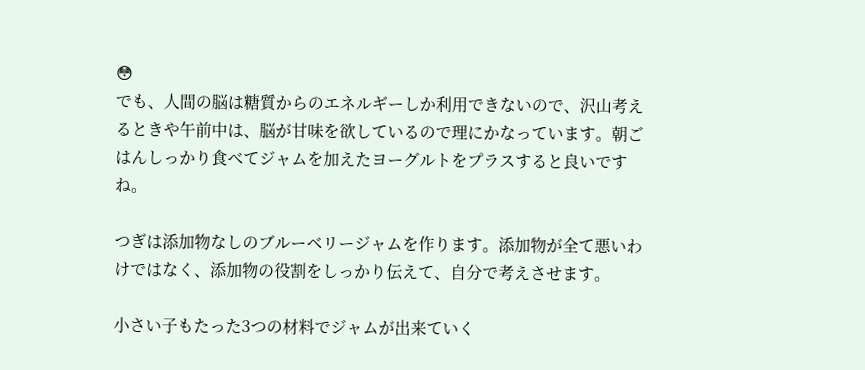😳
でも、人間の脳は糖質からのエネルギーしか利用できないので、沢山考えるときや午前中は、脳が甘味を欲しているので理にかなっています。朝ごはんしっかり食べてジャムを加えたヨーグルトをプラスすると良いですね。

つぎは添加物なしのブルーベリージャムを作ります。添加物が全て悪いわけではなく、添加物の役割をしっかり伝えて、自分で考えさせます。

小さい子もたった3つの材料でジャムが出来ていく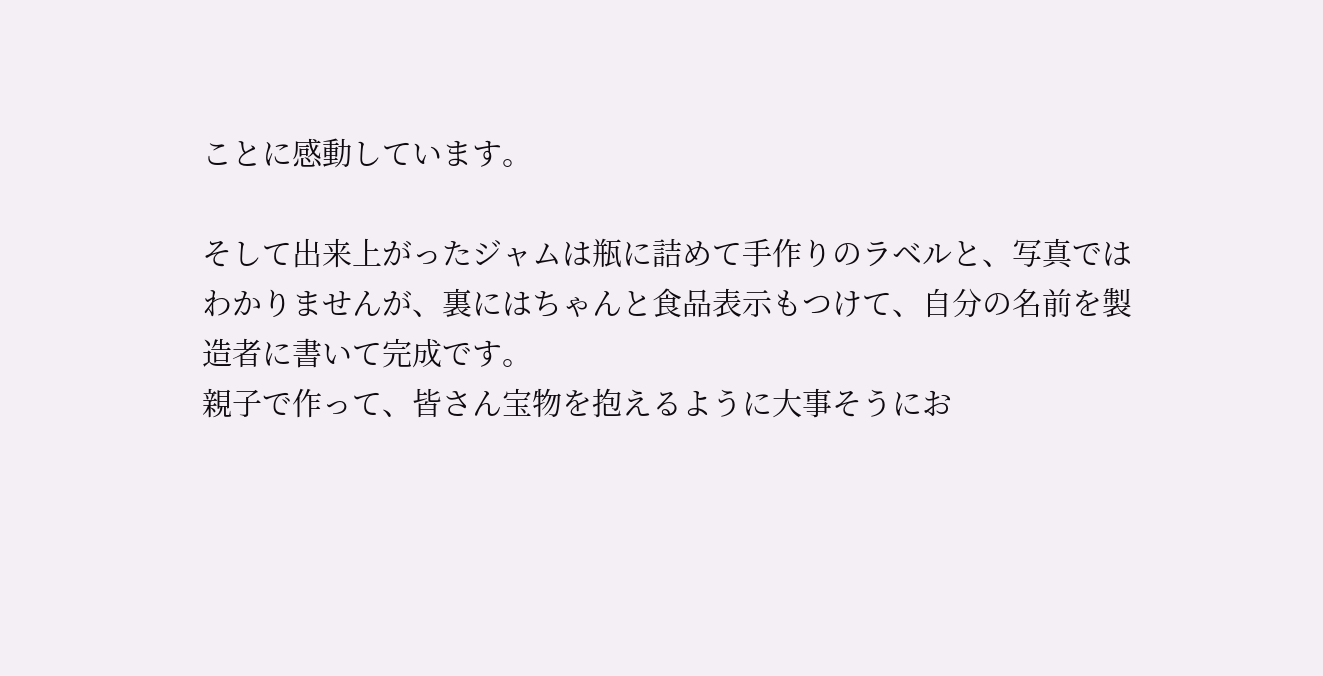ことに感動しています。

そして出来上がったジャムは瓶に詰めて手作りのラベルと、写真ではわかりませんが、裏にはちゃんと食品表示もつけて、自分の名前を製造者に書いて完成です。
親子で作って、皆さん宝物を抱えるように大事そうにお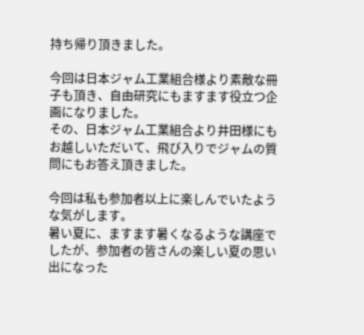持ち帰り頂きました。

今回は日本ジャム工業組合様より素敵な冊子も頂き、自由研究にもますます役立つ企画になりました。
その、日本ジャム工業組合より井田様にもお越しいただいて、飛び入りでジャムの質問にもお答え頂きました。

今回は私も参加者以上に楽しんでいたような気がします。
暑い夏に、ますます暑くなるような講座でしたが、参加者の皆さんの楽しい夏の思い出になった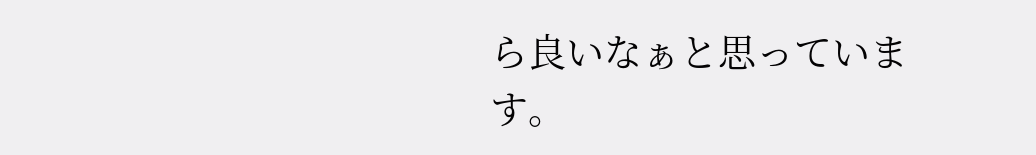ら良いなぁと思っています。